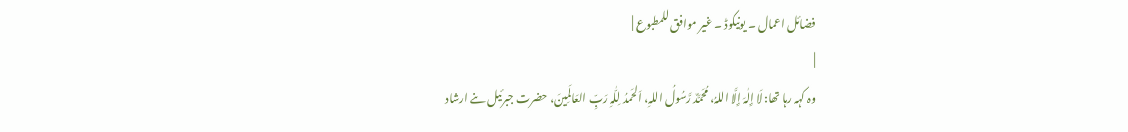فضائل اعمال ۔ یونیکوڈ ۔ غیر موافق للمطبوع |
|
وہ کہہ رہا تھا: لَا إِلٰہَ إِلَّا اللہُ، مُحَمَّدٌ رَّسُولُ اللہِ، اَلحَمدُ لِلّٰہِ رَبِّ العَالَمِینَ، حضرت جبرئیل ںنے ارشاد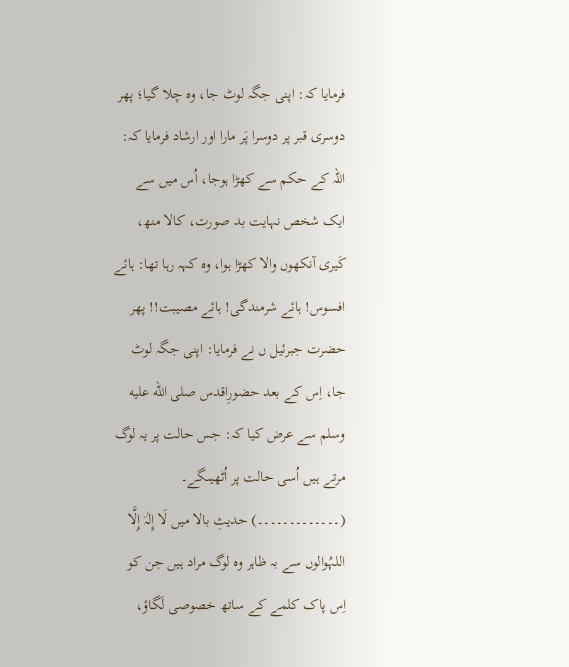فرمایا کہ: اپنی جگہ لوٹ جا، وہ چلا گیا؛ پھر دوسری قبر پر دوسرا پَر مارا اور ارشاد فرمایا کہ: اللہ کے حکم سے کھڑا ہوجا، اُس میں سے ایک شخص نہایت بد صورت، کالا منھ، کَیری آنکھوں والا کھڑا ہوا، وہ کہہ رہا تھا: ہائے افسوس! ہائے شرمندگی! ہائے مصیبت!! پھر حضرت جبرئیل ں نے فرمایا: اپنی جگہ لوٹ جا، اِس کے بعد حضورِاقدس صلى الله عليه وسلم سے عرض کیا کہ: جس حالت پر یہ لوگ مرتے ہیں اُسی حالت پر اُٹھیںگے۔ (۔۔۔۔۔۔۔۔۔۔۔۔۔) حدیثِ بالا میں لَا إِلٰہَ إِلَّا اللہُوالوں سے بہ ظاہر وہ لوگ مراد ہیں جن کو اِس پاک کلمے کے ساتھ خصوصی لَگاؤ،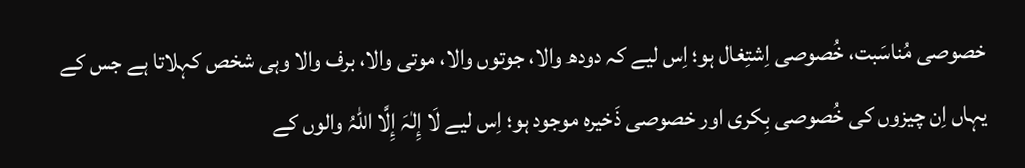خصوصی مُناسَبت، خُصوصی اِشتِغال ہو؛ اِس لیے کہ دودھ والا، جوتوں والا، موتی والا، برف والا وہی شخص کہلاتا ہے جس کے یہاں اِن چیزوں کی خُصوصی بِکری اور خصوصی ذَخیرہ موجود ہو؛ اِس لیے لَا إِلٰہَ إِلَّا اللہُ والوں کے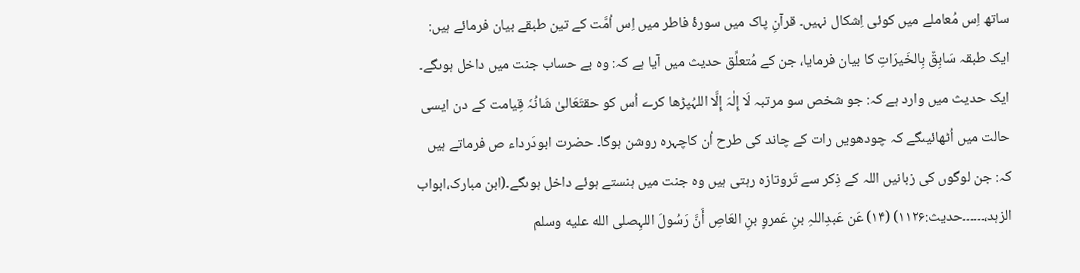ساتھ اِس مُعاملے میں کوئی اِشکال نہیں۔ قرآنِ پاک میں سورۂ فاطر میں اِس اُمَّت کے تین طبقے بیان فرمائے ہیں: ایک طبقہ سَابِقٌ بِالخَیرَاتِ کا بیان فرمایا، جن کے مُتعلِّق حدیث میں آیا ہے کہ: وہ بے حساب جنت میں داخل ہوںگے۔ ایک حدیث میں وارد ہے کہ: جو شخص سو مرتبہ لَا إِلٰہَ إِلَّا اللہُپڑھا کرے اُس کو حقتَعَالیٰ شَانُہٗ قِیامت کے دن ایسی حالت میں اُٹھائیںگے کہ چودھویں رات کے چاند کی طرح اُن کاچہرہ روشن ہوگا۔ حضرت ابودَرداء ص فرماتے ہیں کہ: جن لوگوں کی زبانیں اللہ کے ذِکر سے تَروتازہ رہتی ہیں وہ جنت میں ہنستے ہوئے داخل ہوںگے۔(ابن مبارک،ابواب الزہد،۔۔۔۔۔۔حدیث:۱۱۲۶) (۱۴) عَن عَبدِاللہِ بنِ عَمروٍ بنِ العَاصِ أَنَّ رَسُولَ اللہِصلى الله عليه وسلم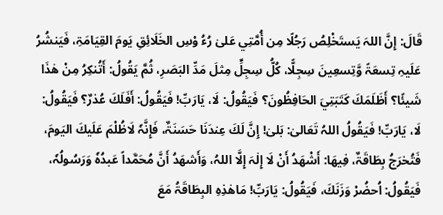قَالَ: إِنَّ اللہَ یَستَخْلِصُ رَجُلًا مِن أُمَّتِي عَلیٰ رُءُ وْسِ الخَلَائِقِ یَومَ القِیَامَۃِ، فَیَنشُرُ عَلَیہِ تِسعَۃً وَّتِسعِینَ سِجِلًّا، کُلُّ سِجِلٍّ مِثلَ مَدِّ البَصَرِ، ثُمَّ یَقُولُ: أَتُنکِرُ مِنْ هٰذَا شَیئًا؟ أَظَلَمَكَ کَتَبَتِيَ الحَافِظُونَ؟ فَیَقُولُ: لَا، یَارَبِّ! فَیَقُولُ: أَفَلَكَ عُذرٌ؟ فَیَقُولُ: لَا، یَارَبِّ! فَیَقُولُ اللہُ تَعَالیٰ: بَلیٰ! إِنَّ لَكَ عِندَنَا حَسَنَۃٌ، فَإِنَّہٗ لَاظُلْمَ عَلَیكَ الیَومَ، فَتُخرَجُ بِطَاقَۃٌ، فِیهَا: أَشْهَدُ أَنْ لَا إِلٰہَ إِلَّا اللہُ، وَأَشهَدُ أَنَّ مُحَمَّداً عَبدُہٗ وَرَسُولُہٗ، فَیَقُولُ: اُحضُرْ وَزَنَكَ، فَیَقُولُ: یَارَبِّ! مَاهٰذِہِ البِطَاقَۃُ مَعَ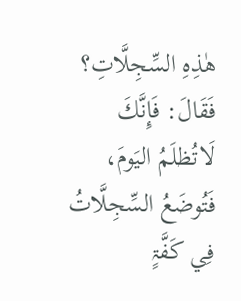هٰذِہِ السِّجِلَّاتِ؟ فَقَالَ: فَإِنَّكَ لَاتُظلَمُ الیَومَ، فَتُوضَعُ السِّجِلَّاتُ فِي کَفَّۃٍ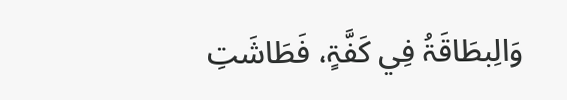وَالِبطَاقَۃُ فِي کَفَّۃٍ، فَطَاشَتِ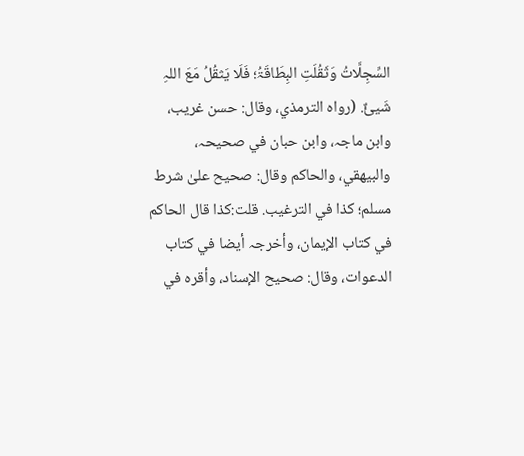السِّجِلَّاتُ وَثَقُلَتِ البِطَاقَۃُ؛ فَلَا یَثقُلُ مَعَ اللہِ شَيئٌ. (رواہ الترمذي، وقال: حسن غریب، وابن ماجہ، وابن حبان في صحیحہ، والبیهقي، والحاکم وقال: صحیح علیٰ شرط مسلم؛ کذا في الترغیب. قلت:کذا قال الحاکم في کتاب الإیمان، وأخرجہ أیضا في کتاب الدعوات، وقال: صحیح الإسناد، وأقرہ في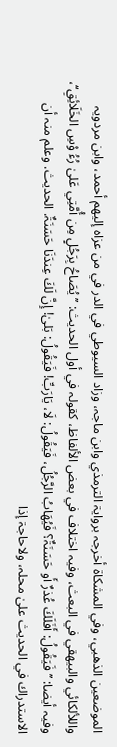الموضعین الذهبي، وفي المشکاۃ أخرجہ بروایۃ الترمذي وابن ماجہ، وزاد السیوطي في الدر في من عزاہ إلیهم أحمد، وابن مردویہ واللألکائي والبیهقي في البعث، وفیہ اختلاف في بعض الألفاظ، کقولہ في أول الحدیث: ’’یُصَاحُ بِرَجُلٍ مِن أُمَّتِي عَلیٰ رُءُ وْسِ الخَلَائِقِ‘‘، وفیہ أیضا: ’’فَیَقُولُ: أَفَلَكَ عُذرٌ أَو حَسَنَۃٌ؟ فَیُهَابُ الرَّجُلُ، فَیَقُولُ: لَا، یَارَبِّ! فَیَقُولُ: بَلیٰ! إِنَّ لَكَ عِندَنَا حَسَنَۃٌ. الحدیث. وعلم منہ أن الاستدراك في الحدیث علیٰ محلہ، ولاحاجۃ إذا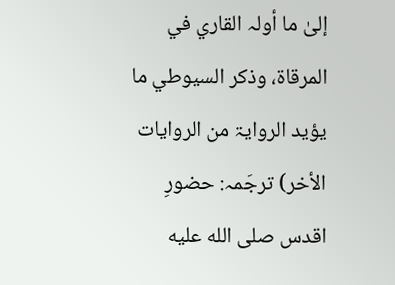إلیٰ ما أولہ القاري في المرقاۃ، وذکر السیوطي ما یؤید الروایۃ من الروایات الأخر) ترجَمہ: حضورِ اقدس صلى الله عليه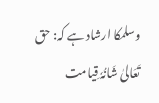وسلمکا ارشاد ہے کہ: حق تَعَالیٰ شَانُہٗ قِیامت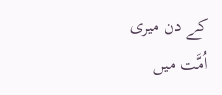کے دن میری اُمَّت میں